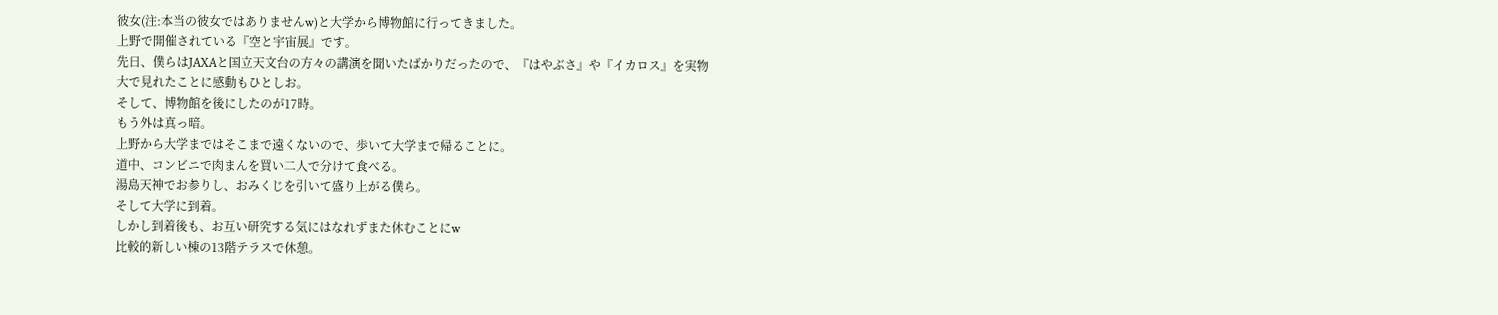彼女(注:本当の彼女ではありませんw)と大学から博物館に行ってきました。
上野で開催されている『空と宇宙展』です。
先日、僕らはJAXAと国立天文台の方々の講演を聞いたばかりだったので、『はやぶさ』や『イカロス』を実物大で見れたことに感動もひとしお。
そして、博物館を後にしたのが17時。
もう外は真っ暗。
上野から大学まではそこまで遠くないので、歩いて大学まで帰ることに。
道中、コンビニで肉まんを買い二人で分けて食べる。
湯島天神でお参りし、おみくじを引いて盛り上がる僕ら。
そして大学に到着。
しかし到着後も、お互い研究する気にはなれずまた休むことにw
比較的新しい棟の13階テラスで休憩。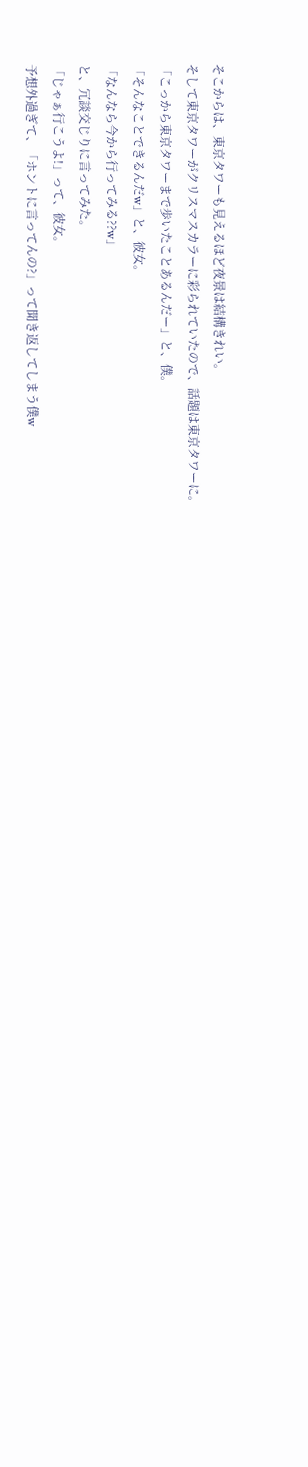そこからは、東京タワーも見えるほど夜景は結構きれい。
そして東京タワーがクリスマスカラーに彩られていたので、話題は東京タワーに。
「こっから東京タワーまで歩いたことあるんだー」と、僕。
「そんなことできるんだw」と、彼女。
「なんなら今から行ってみる??w」
と、冗談交じりに言ってみた。
「じゃぁ行こうよ!」って、彼女。
予想外過ぎて、「ホントに言ってんの?」って聞き返してしまう僕w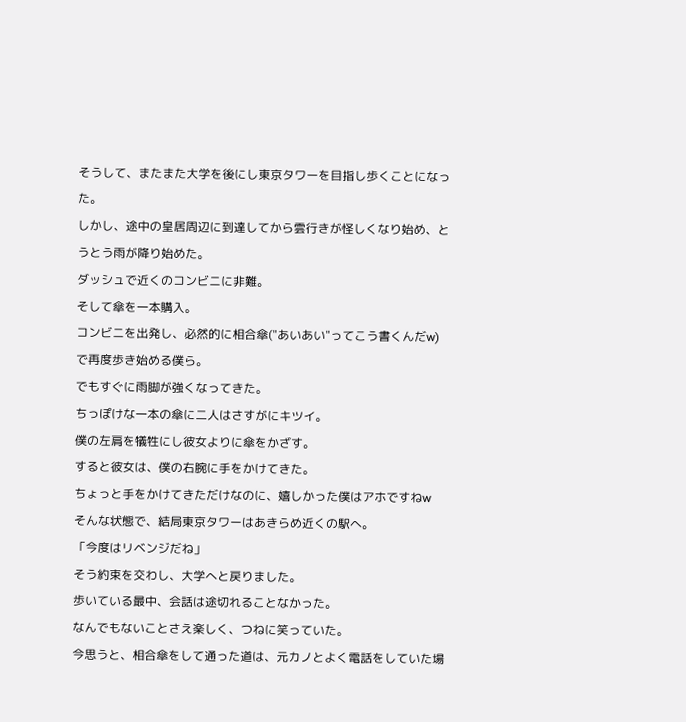そうして、またまた大学を後にし東京タワーを目指し歩くことになった。
しかし、途中の皇居周辺に到達してから雲行きが怪しくなり始め、とうとう雨が降り始めた。
ダッシュで近くのコンビニに非難。
そして傘を一本購入。
コンビニを出発し、必然的に相合傘("あいあい"ってこう書くんだw)で再度歩き始める僕ら。
でもすぐに雨脚が強くなってきた。
ちっぽけな一本の傘に二人はさすがにキツイ。
僕の左肩を犠牲にし彼女よりに傘をかざす。
すると彼女は、僕の右腕に手をかけてきた。
ちょっと手をかけてきただけなのに、嬉しかった僕はアホですねw
そんな状態で、結局東京タワーはあきらめ近くの駅へ。
「今度はリベンジだね」
そう約束を交わし、大学へと戻りました。
歩いている最中、会話は途切れることなかった。
なんでもないことさえ楽しく、つねに笑っていた。
今思うと、相合傘をして通った道は、元カノとよく電話をしていた場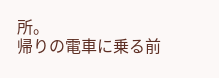所。
帰りの電車に乗る前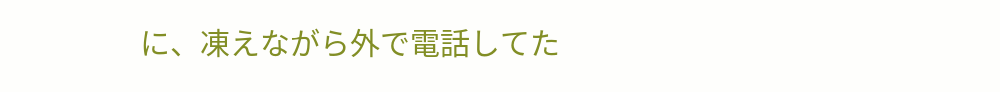に、凍えながら外で電話してた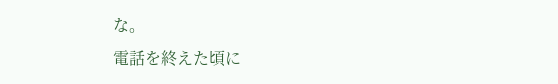な。
電話を終えた頃に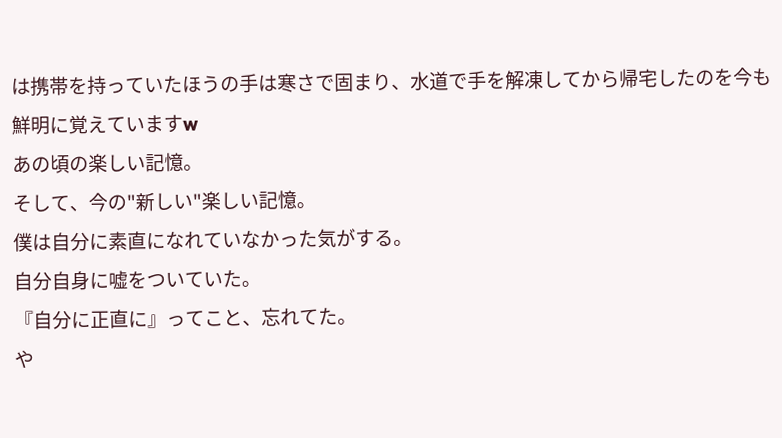は携帯を持っていたほうの手は寒さで固まり、水道で手を解凍してから帰宅したのを今も鮮明に覚えていますw
あの頃の楽しい記憶。
そして、今の"新しい"楽しい記憶。
僕は自分に素直になれていなかった気がする。
自分自身に嘘をついていた。
『自分に正直に』ってこと、忘れてた。
や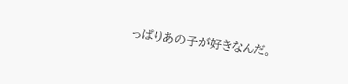っぱりあの子が好きなんだ。